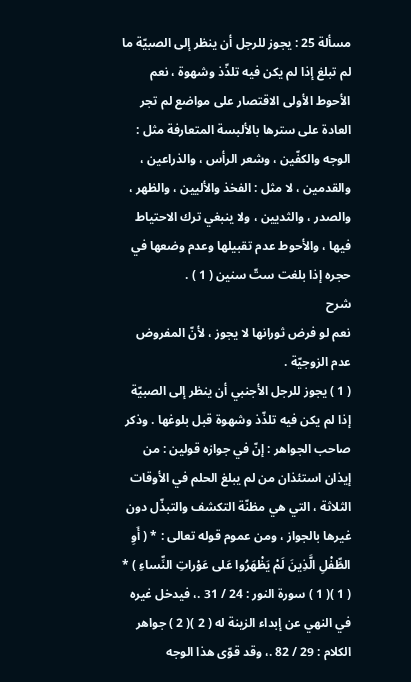مسألة 25 : يجوز للرجل أن ينظر إلى الصبيّة ما لم تبلغ إذا لم يكن فيه تلذّذ وشهوة ، نعم الأحوط الأولى الاقتصار على مواضع لم تجر العادة على سترها بالألبسة المتعارفة مثل : الوجه والكفّين ، وشعر الرأس ، والذراعين ، والقدمين ، لا مثل : الفخذ والأليين ، والظهر ، والصدر ، والثديين ، ولا ينبغي ترك الاحتياط فيها ، والأحوط عدم تقبيلها وعدم وضعها في حجره إذا بلغت ستّ سنين ( 1 ) .
شرح
نعم لو فرض ثورانها لا يجوز ، لأنّ المفروض عدم الزوجيّة .
( 1 ) يجوز للرجل الأجنبي أن ينظر إلى الصبيّة إذا لم يكن فيه تلذّذ وشهوة قبل بلوغها . وذكر صاحب الجواهر : إنّ في جوازه قولين : من إيذان استئذان من لم يبلغ الحلم في الأوقات الثلاثة ، التي هي مظنّة التكشف والتبذّل دون غيرها بالجواز ، ومن عموم قوله تعالى : * ( أَوِ الطِّفْلِ الَّذِينَ لَمْ يَظْهَرُوا عَلى عَوْراتِ النِّساءِ ) * ( 1 )( 1 ) سورة النور : 24 / 31 .، فيدخل غيره في النهي عن إبداء الزينة له ( 2 )( 2 ) جواهر الكلام : 29 / 82 .، وقد قوّى هذا الوجه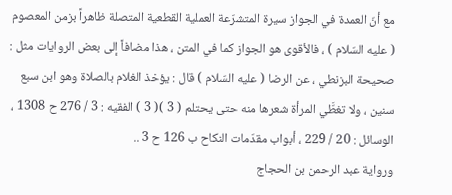مع أنّ العمدة في الجواز سيرة المتشرّعة العملية القطعية المتصلة ظاهراً بزمن المعصوم ( عليه السّلام ) ، فالأقوى هو الجواز كما في المتن ، هذا مضافاً إلى بعض الروايات مثل :
صحيحة البزنطي ، عن الرضا ( عليه السّلام ) قال : يؤخذ الغلام بالصلاة وهو ابن سبع سنين ، ولا تغطَّي المرأة شعرها منه حتى يحتلم ( 3 )( 3 ) الفقيه : 3 / 276 ح 1308 ، الوسائل : 20 / 229 ، أبواب مقدّمات النكاح ب 126 ح 3 ..
ورواية عبد الرحمن بن الحجاج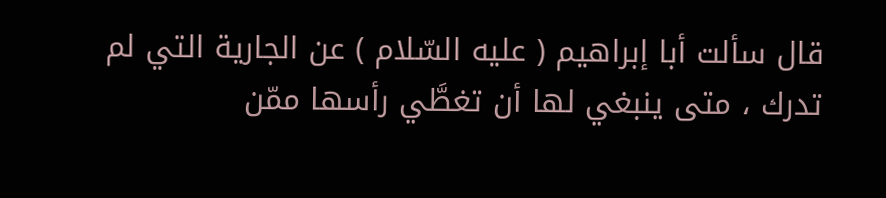قال سألت أبا إبراهيم ( عليه السّلام ) عن الجارية التي لم تدرك ، متى ينبغي لها أن تغطَّي رأسها ممّن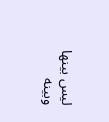ليس بينها وبينه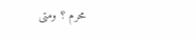محرم ؟ ومتى